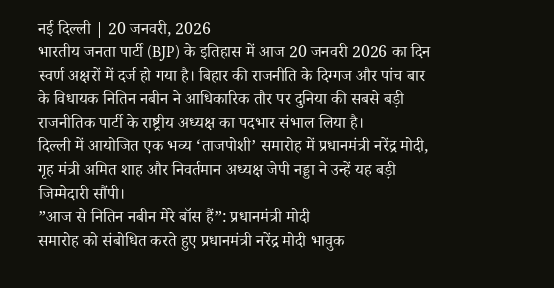नई दिल्ली | 20 जनवरी, 2026
भारतीय जनता पार्टी (BJP) के इतिहास में आज 20 जनवरी 2026 का दिन स्वर्ण अक्षरों में दर्ज हो गया है। बिहार की राजनीति के दिग्गज और पांच बार के विधायक नितिन नबीन ने आधिकारिक तौर पर दुनिया की सबसे बड़ी राजनीतिक पार्टी के राष्ट्रीय अध्यक्ष का पदभार संभाल लिया है।
दिल्ली में आयोजित एक भव्य ‘ताजपोशी’ समारोह में प्रधानमंत्री नरेंद्र मोदी, गृह मंत्री अमित शाह और निवर्तमान अध्यक्ष जेपी नड्डा ने उन्हें यह बड़ी जिम्मेदारी सौंपी।
”आज से नितिन नबीन मेरे बॉस हैं”: प्रधानमंत्री मोदी
समारोह को संबोधित करते हुए प्रधानमंत्री नरेंद्र मोदी भावुक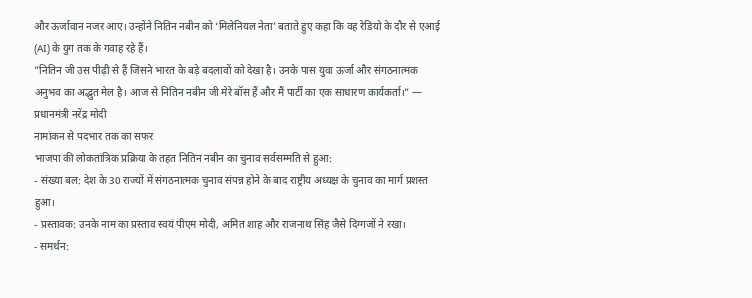और ऊर्जावान नजर आए। उन्होंने नितिन नबीन को ‘मिलेनियल नेता’ बताते हुए कहा कि वह रेडियो के दौर से एआई (AI) के युग तक के गवाह रहे हैं।
”नितिन जी उस पीढ़ी से हैं जिसने भारत के बड़े बदलावों को देखा है। उनके पास युवा ऊर्जा और संगठनात्मक अनुभव का अद्भुत मेल है। आज से नितिन नबीन जी मेरे बॉस हैं और मैं पार्टी का एक साधारण कार्यकर्ता।” — प्रधानमंत्री नरेंद्र मोदी
नामांकन से पदभार तक का सफर
भाजपा की लोकतांत्रिक प्रक्रिया के तहत नितिन नबीन का चुनाव सर्वसम्मति से हुआ:
- संख्या बल: देश के 30 राज्यों में संगठनात्मक चुनाव संपन्न होने के बाद राष्ट्रीय अध्यक्ष के चुनाव का मार्ग प्रशस्त हुआ।
- प्रस्तावक: उनके नाम का प्रस्ताव स्वयं पीएम मोदी, अमित शाह और राजनाथ सिंह जैसे दिग्गजों ने रखा।
- समर्थन: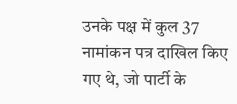उनके पक्ष में कुल 37 नामांकन पत्र दाखिल किए गए थे, जो पार्टी के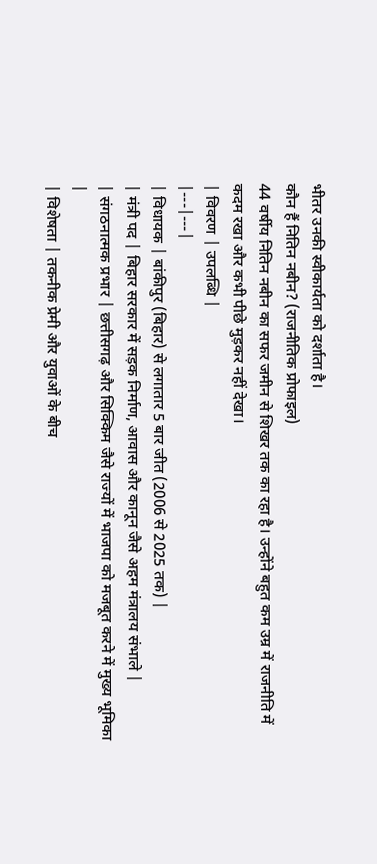भीतर उनकी स्वीकार्यता को दर्शाता है।
कौन हैं नितिन नबीन? (राजनीतिक प्रोफाइल)
44 वर्षीय नितिन नबीन का सफर जमीन से शिखर तक का रहा है। उन्होंने बहुत कम उम्र में राजनीति में कदम रखा और कभी पीछे मुड़कर नहीं देखा।
| विवरण | उपलब्धि |
|---|---|
| विधायक | बांकीपुर (बिहार) से लगातार 5 बार जीत (2006 से 2025 तक) |
| मंत्री पद | बिहार सरकार में सड़क निर्माण, आवास और कानून जैसे अहम मंत्रालय संभाले |
| संगठनात्मक प्रभार | छत्तीसगढ़ और सिक्किम जैसे राज्यों में भाजपा को मजबूत करने में मुख्य भूमिका |
| विशेषता | तकनीक प्रेमी और युवाओं के बीच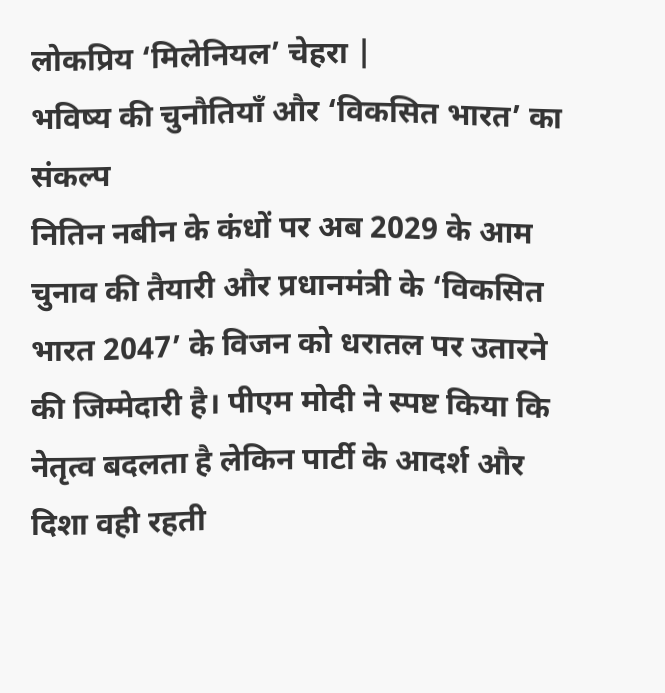लोकप्रिय ‘मिलेनियल’ चेहरा |
भविष्य की चुनौतियाँ और ‘विकसित भारत’ का संकल्प
नितिन नबीन के कंधों पर अब 2029 के आम चुनाव की तैयारी और प्रधानमंत्री के ‘विकसित भारत 2047’ के विजन को धरातल पर उतारने की जिम्मेदारी है। पीएम मोदी ने स्पष्ट किया कि नेतृत्व बदलता है लेकिन पार्टी के आदर्श और दिशा वही रहती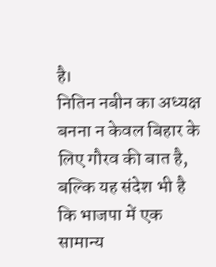है।
नितिन नबीन का अध्यक्ष बनना न केवल बिहार के लिए गौरव की बात है, बल्कि यह संदेश भी है कि भाजपा में एक सामान्य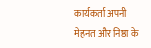कार्यकर्ता अपनी मेहनत और निष्ठा के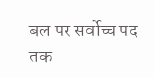बल पर सर्वोच्च पद तक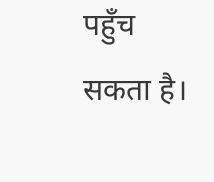पहुँच सकता है।